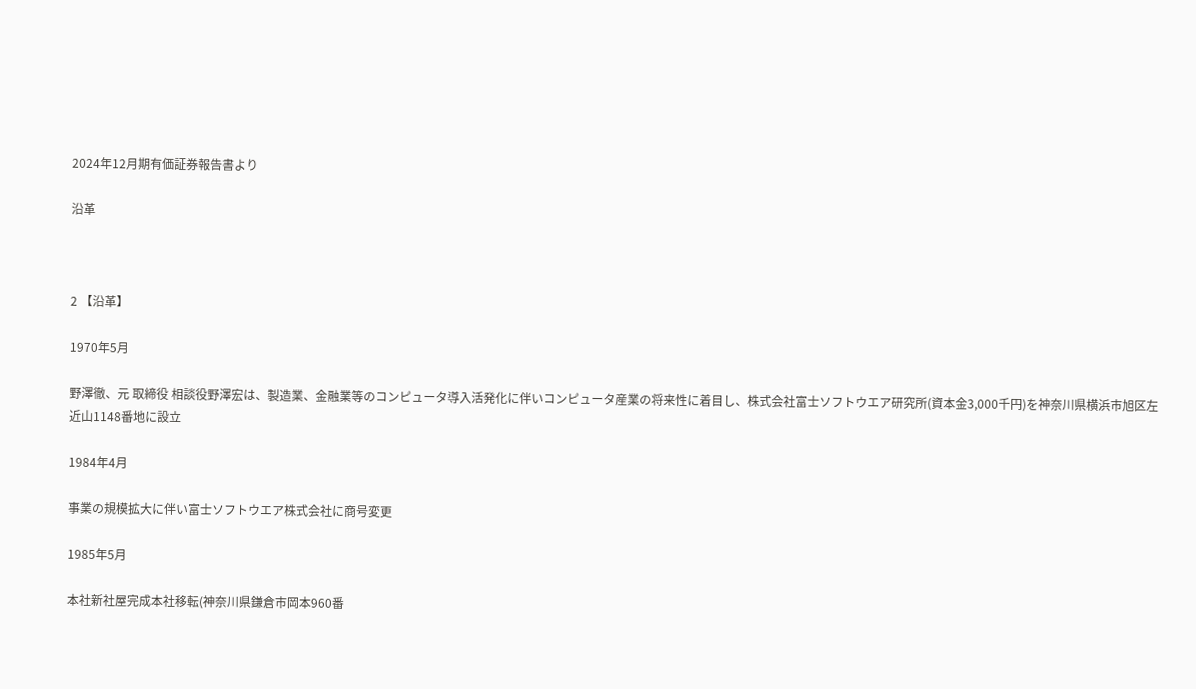2024年12月期有価証券報告書より

沿革



2 【沿革】

1970年5月

野澤徹、元 取締役 相談役野澤宏は、製造業、金融業等のコンピュータ導入活発化に伴いコンピュータ産業の将来性に着目し、株式会社富士ソフトウエア研究所(資本金3,000千円)を神奈川県横浜市旭区左近山1148番地に設立

1984年4月

事業の規模拡大に伴い富士ソフトウエア株式会社に商号変更

1985年5月

本社新社屋完成本社移転(神奈川県鎌倉市岡本960番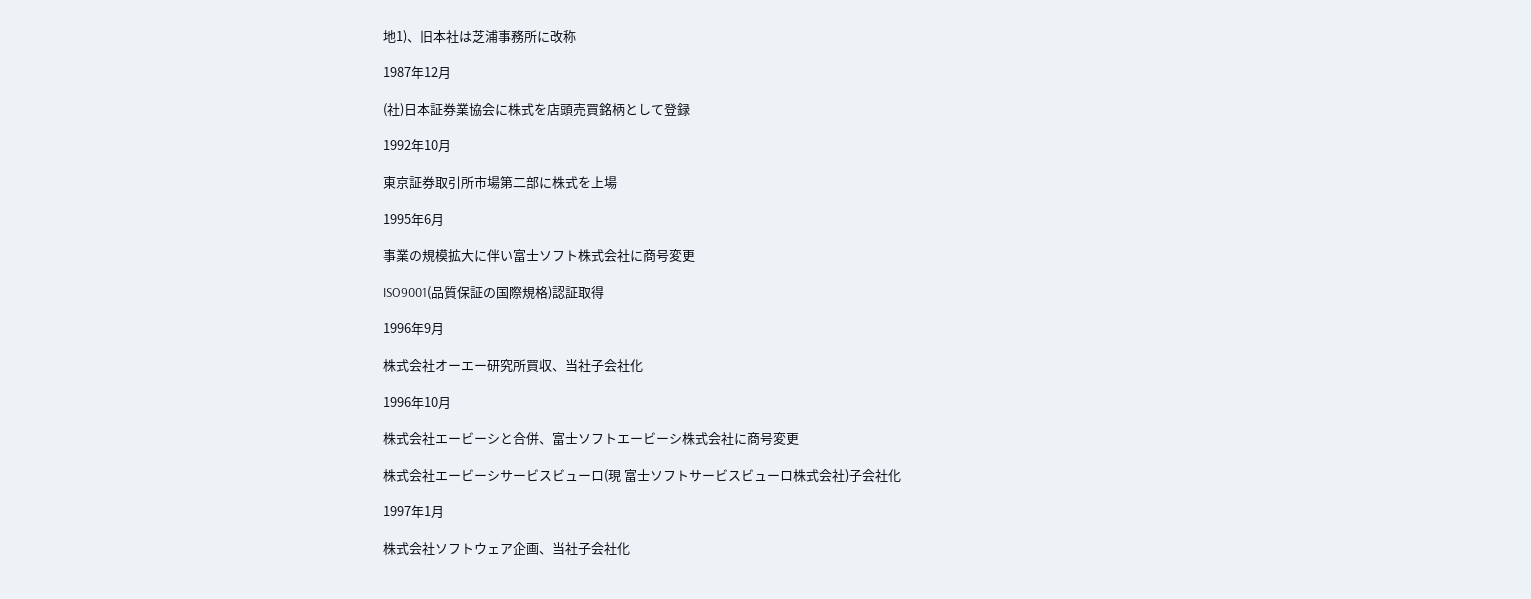地1)、旧本社は芝浦事務所に改称

1987年12月

(社)日本証券業協会に株式を店頭売買銘柄として登録

1992年10月

東京証券取引所市場第二部に株式を上場

1995年6月

事業の規模拡大に伴い富士ソフト株式会社に商号変更

ISO9001(品質保証の国際規格)認証取得

1996年9月

株式会社オーエー研究所買収、当社子会社化

1996年10月

株式会社エービーシと合併、富士ソフトエービーシ株式会社に商号変更

株式会社エービーシサービスビューロ(現 富士ソフトサービスビューロ株式会社)子会社化

1997年1月

株式会社ソフトウェア企画、当社子会社化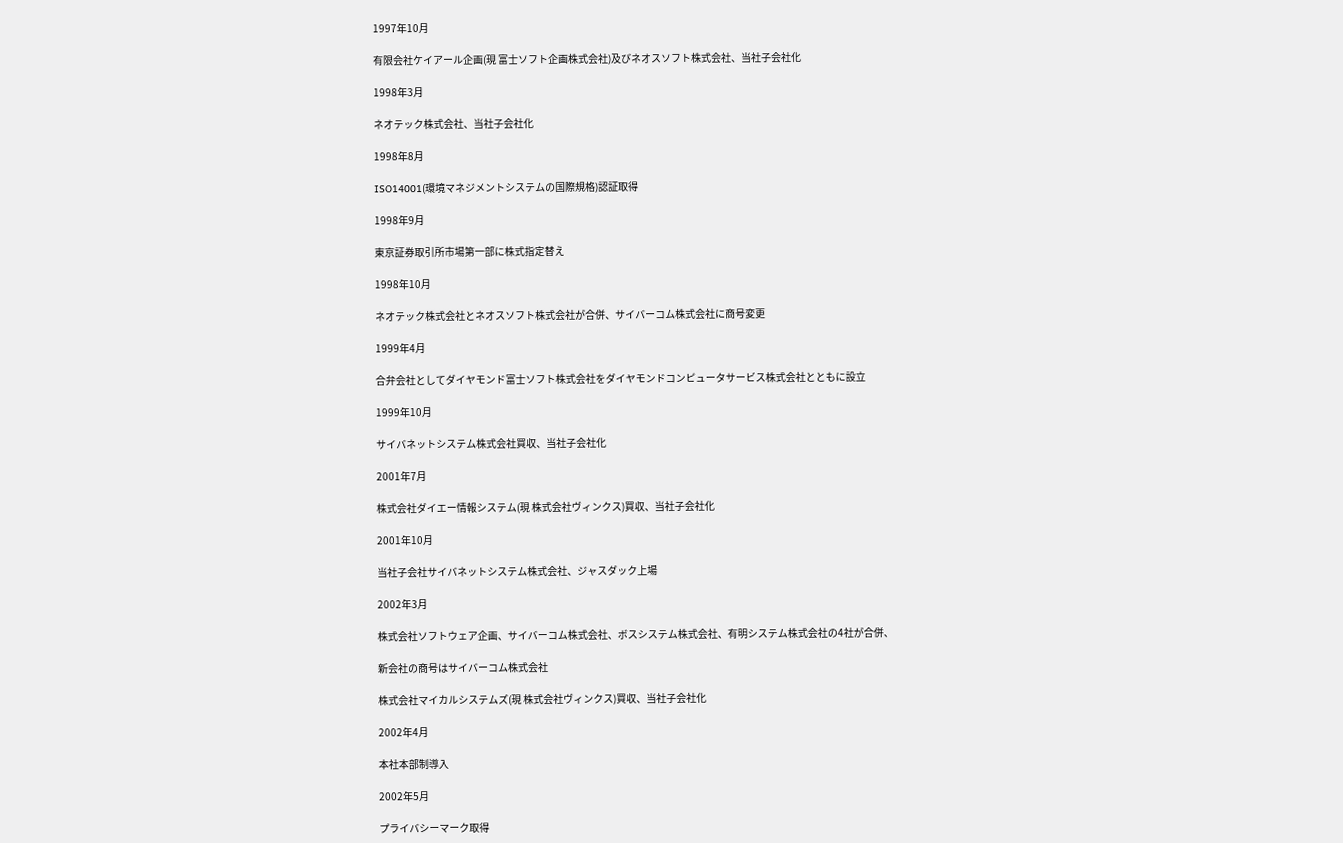1997年10月

有限会社ケイアール企画(現 富士ソフト企画株式会社)及びネオスソフト株式会社、当社子会社化

1998年3月

ネオテック株式会社、当社子会社化

1998年8月

ISO14001(環境マネジメントシステムの国際規格)認証取得

1998年9月

東京証券取引所市場第一部に株式指定替え

1998年10月

ネオテック株式会社とネオスソフト株式会社が合併、サイバーコム株式会社に商号変更

1999年4月

合弁会社としてダイヤモンド富士ソフト株式会社をダイヤモンドコンピュータサービス株式会社とともに設立

1999年10月

サイバネットシステム株式会社買収、当社子会社化

2001年7月

株式会社ダイエー情報システム(現 株式会社ヴィンクス)買収、当社子会社化

2001年10月

当社子会社サイバネットシステム株式会社、ジャスダック上場

2002年3月

株式会社ソフトウェア企画、サイバーコム株式会社、ボスシステム株式会社、有明システム株式会社の4社が合併、

新会社の商号はサイバーコム株式会社

株式会社マイカルシステムズ(現 株式会社ヴィンクス)買収、当社子会社化

2002年4月

本社本部制導入

2002年5月

プライバシーマーク取得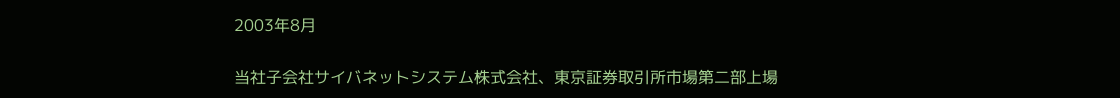2003年8月

当社子会社サイバネットシステム株式会社、東京証券取引所市場第二部上場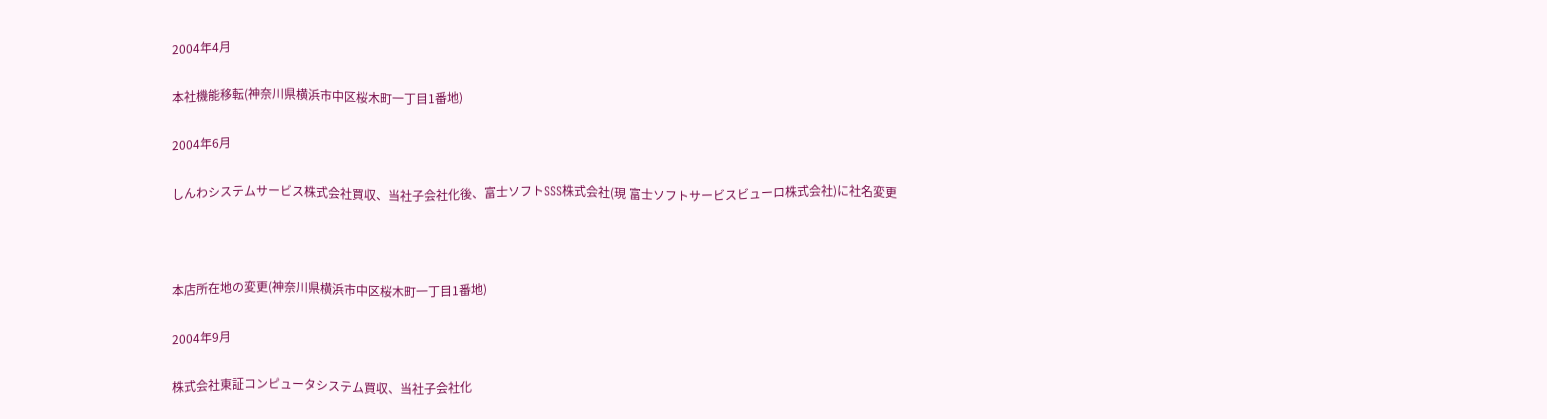2004年4月

本社機能移転(神奈川県横浜市中区桜木町一丁目1番地)

2004年6月

しんわシステムサービス株式会社買収、当社子会社化後、富士ソフトSSS株式会社(現 富士ソフトサービスビューロ株式会社)に社名変更



本店所在地の変更(神奈川県横浜市中区桜木町一丁目1番地)

2004年9月

株式会社東証コンピュータシステム買収、当社子会社化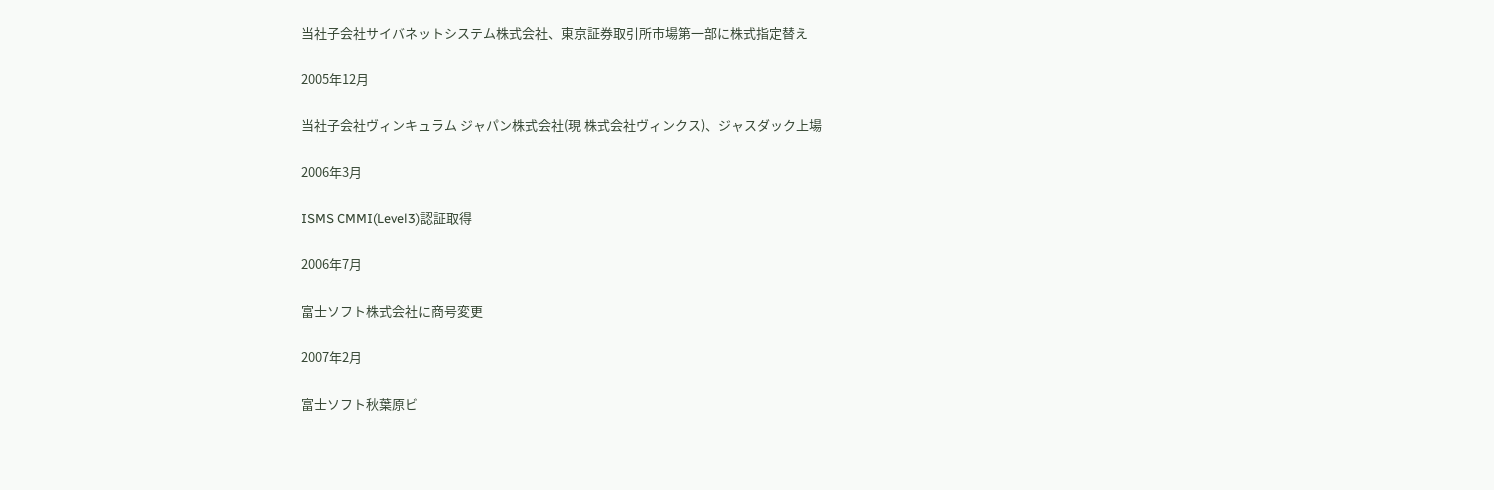当社子会社サイバネットシステム株式会社、東京証券取引所市場第一部に株式指定替え

2005年12月

当社子会社ヴィンキュラム ジャパン株式会社(現 株式会社ヴィンクス)、ジャスダック上場

2006年3月

ISMS CMMI(Level3)認証取得

2006年7月

富士ソフト株式会社に商号変更

2007年2月

富士ソフト秋葉原ビ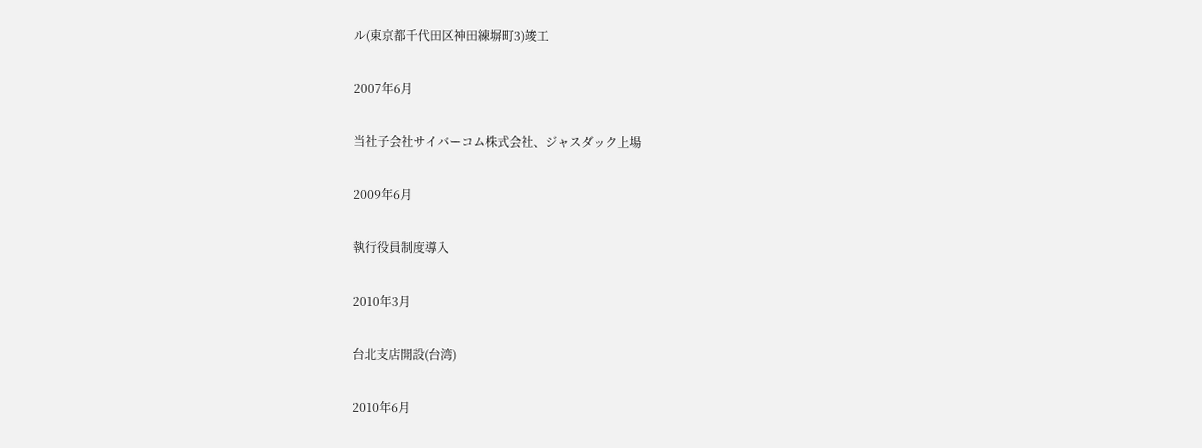ル(東京都千代田区神田練塀町3)竣工

2007年6月

当社子会社サイバーコム株式会社、ジャスダック上場

2009年6月

執行役員制度導入

2010年3月

台北支店開設(台湾)

2010年6月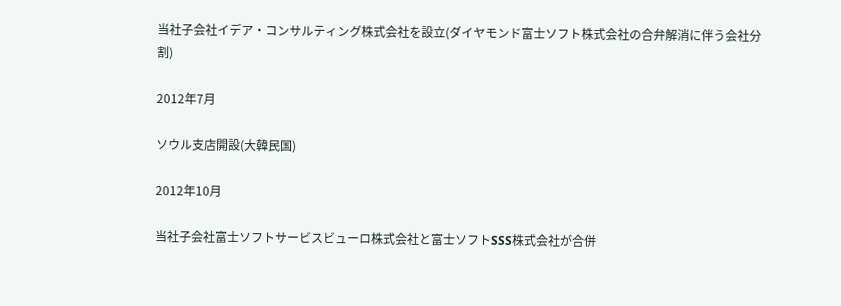当社子会社イデア・コンサルティング株式会社を設立(ダイヤモンド富士ソフト株式会社の合弁解消に伴う会社分割)

2012年7月

ソウル支店開設(大韓民国)

2012年10月

当社子会社富士ソフトサービスビューロ株式会社と富士ソフトSSS株式会社が合併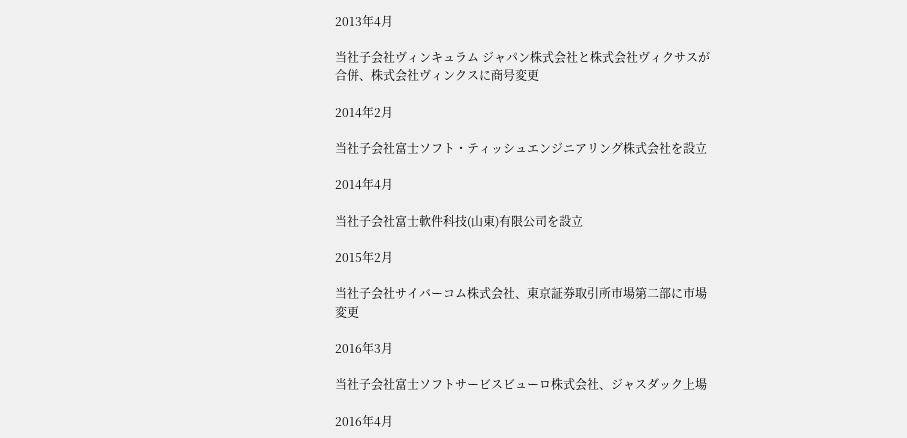2013年4月

当社子会社ヴィンキュラム ジャパン株式会社と株式会社ヴィクサスが合併、株式会社ヴィンクスに商号変更

2014年2月

当社子会社富士ソフト・ティッシュエンジニアリング株式会社を設立

2014年4月

当社子会社富士軟件科技(山東)有限公司を設立

2015年2月

当社子会社サイバーコム株式会社、東京証券取引所市場第二部に市場変更

2016年3月

当社子会社富士ソフトサービスビューロ株式会社、ジャスダック上場

2016年4月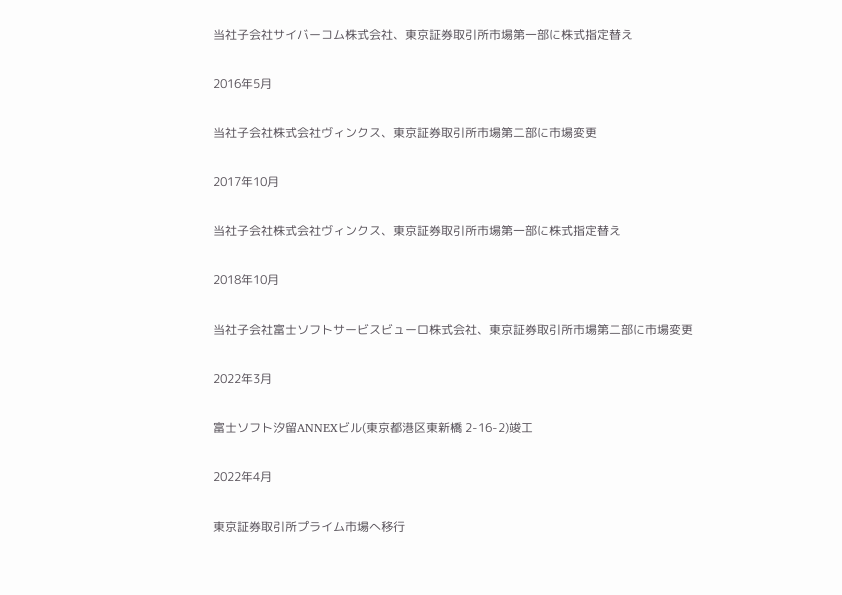当社子会社サイバーコム株式会社、東京証券取引所市場第一部に株式指定替え

2016年5月

当社子会社株式会社ヴィンクス、東京証券取引所市場第二部に市場変更

2017年10月

当社子会社株式会社ヴィンクス、東京証券取引所市場第一部に株式指定替え

2018年10月

当社子会社富士ソフトサービスビューロ株式会社、東京証券取引所市場第二部に市場変更

2022年3月

富士ソフト汐留ANNEXビル(東京都港区東新橋 2-16-2)竣工

2022年4月

東京証券取引所プライム市場へ移行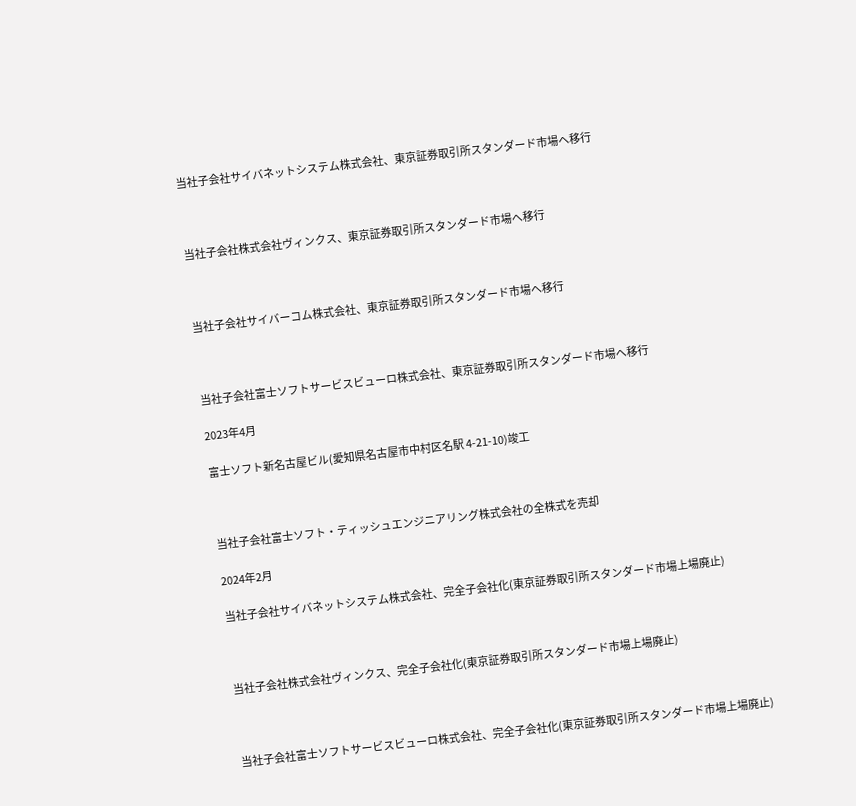当社子会社サイバネットシステム株式会社、東京証券取引所スタンダード市場へ移行



当社子会社株式会社ヴィンクス、東京証券取引所スタンダード市場へ移行



当社子会社サイバーコム株式会社、東京証券取引所スタンダード市場へ移行



当社子会社富士ソフトサービスビューロ株式会社、東京証券取引所スタンダード市場へ移行

2023年4月

富士ソフト新名古屋ビル(愛知県名古屋市中村区名駅 4-21-10)竣工



当社子会社富士ソフト・ティッシュエンジニアリング株式会社の全株式を売却

2024年2月

当社子会社サイバネットシステム株式会社、完全子会社化(東京証券取引所スタンダード市場上場廃止)



当社子会社株式会社ヴィンクス、完全子会社化(東京証券取引所スタンダード市場上場廃止)



当社子会社富士ソフトサービスビューロ株式会社、完全子会社化(東京証券取引所スタンダード市場上場廃止)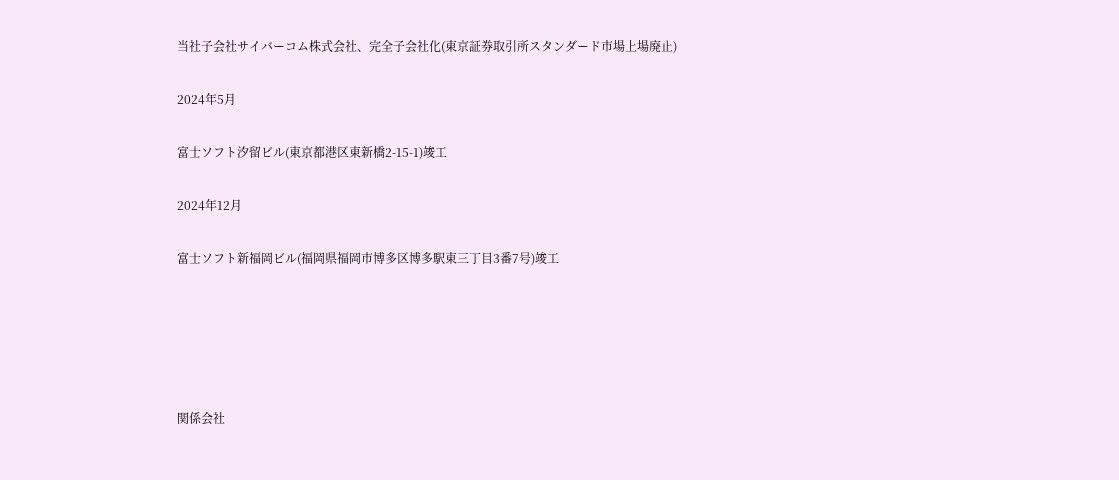当社子会社サイバーコム株式会社、完全子会社化(東京証券取引所スタンダード市場上場廃止)

2024年5月

富士ソフト汐留ビル(東京都港区東新橋2-15-1)竣工

2024年12月

富士ソフト新福岡ビル(福岡県福岡市博多区博多駅東三丁目3番7号)竣工





関係会社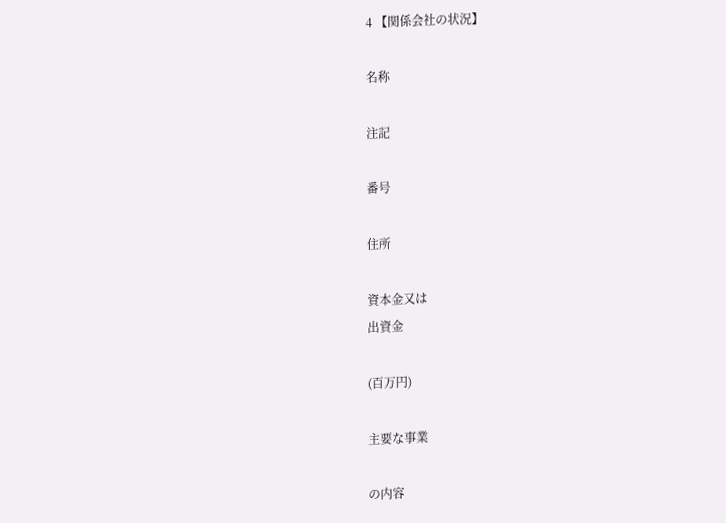4 【関係会社の状況】

名称

注記

番号

住所

資本金又は
出資金

(百万円)

主要な事業

の内容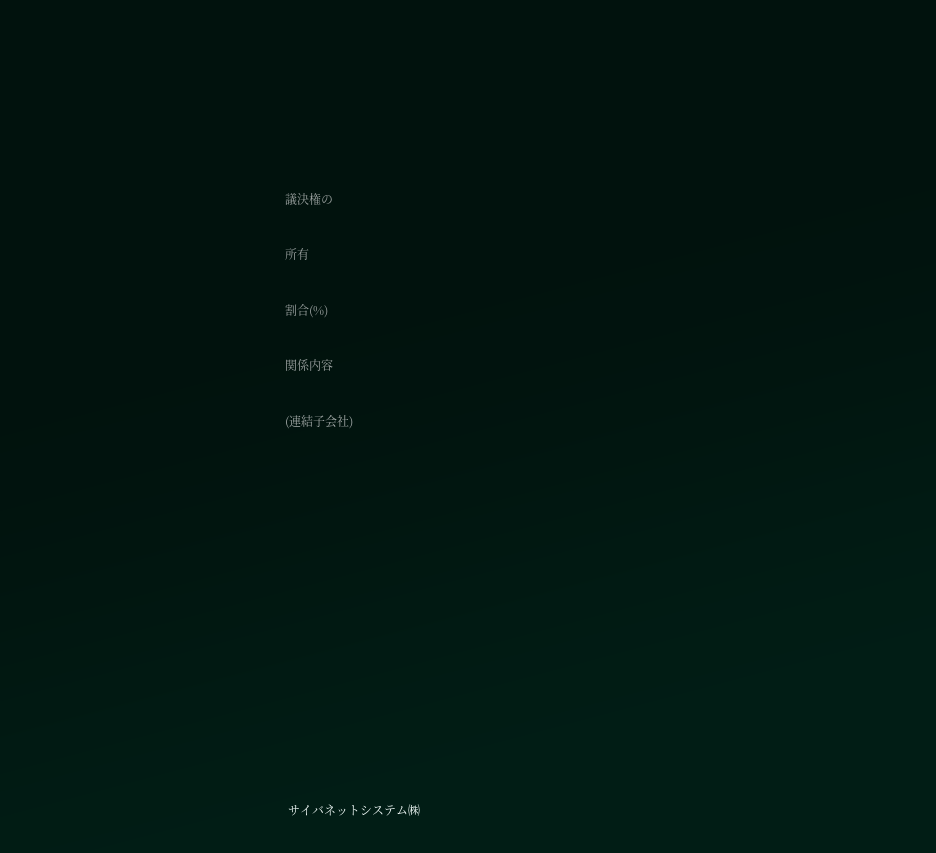議決権の

所有

割合(%)

関係内容

(連結子会社)













 サイバネットシステム㈱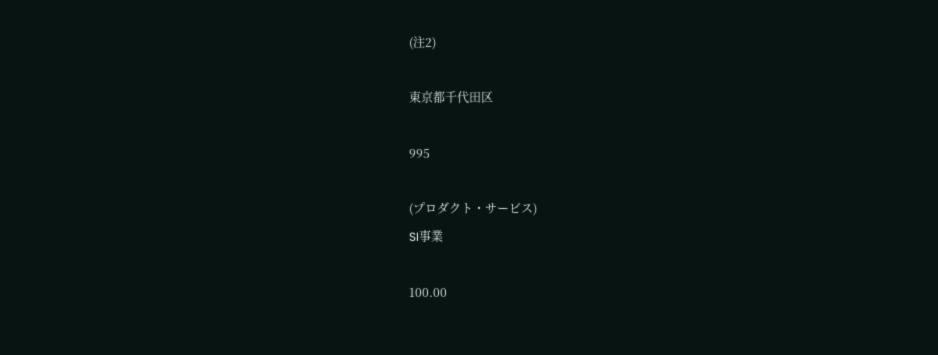(注2)

東京都千代田区

995

(プロダクト・サービス)
SI事業

100.00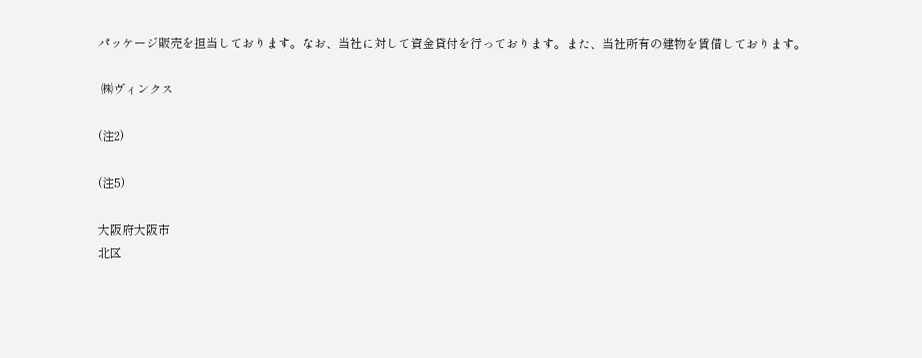パッケージ販売を担当しております。なお、当社に対して資金貸付を行っております。また、当社所有の建物を賃借しております。

 ㈱ヴィンクス

(注2)

(注5)

大阪府大阪市
北区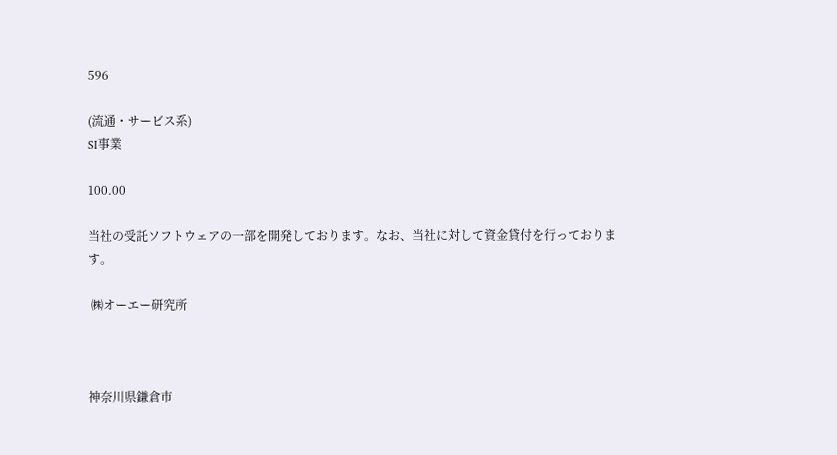596

(流通・サービス系)
SI事業

100.00

当社の受託ソフトウェアの一部を開発しております。なお、当社に対して資金貸付を行っております。

 ㈱オーエー研究所



神奈川県鎌倉市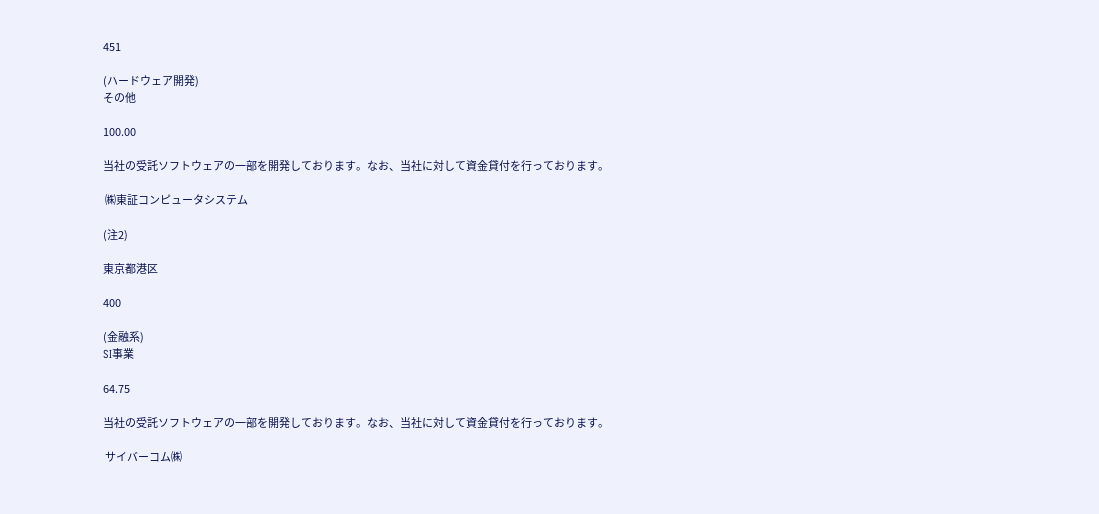451

(ハードウェア開発)
その他

100.00

当社の受託ソフトウェアの一部を開発しております。なお、当社に対して資金貸付を行っております。

 ㈱東証コンピュータシステム

(注2)

東京都港区

400

(金融系)
SI事業

64.75

当社の受託ソフトウェアの一部を開発しております。なお、当社に対して資金貸付を行っております。

 サイバーコム㈱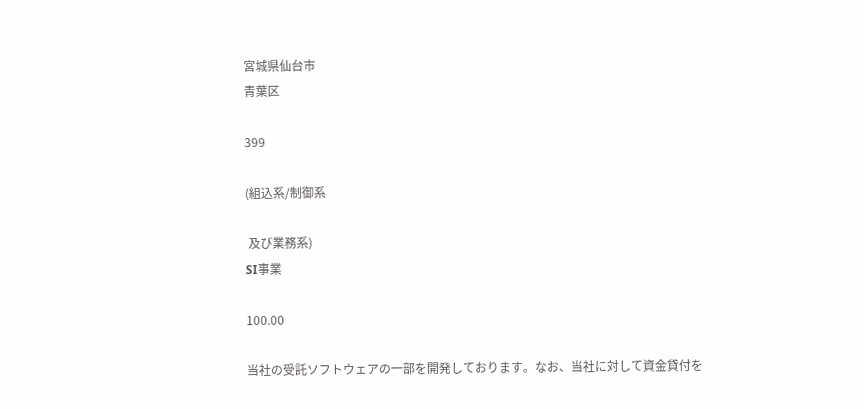宮城県仙台市
青葉区

399

(組込系/制御系

 及び業務系)
SI事業

100.00

当社の受託ソフトウェアの一部を開発しております。なお、当社に対して資金貸付を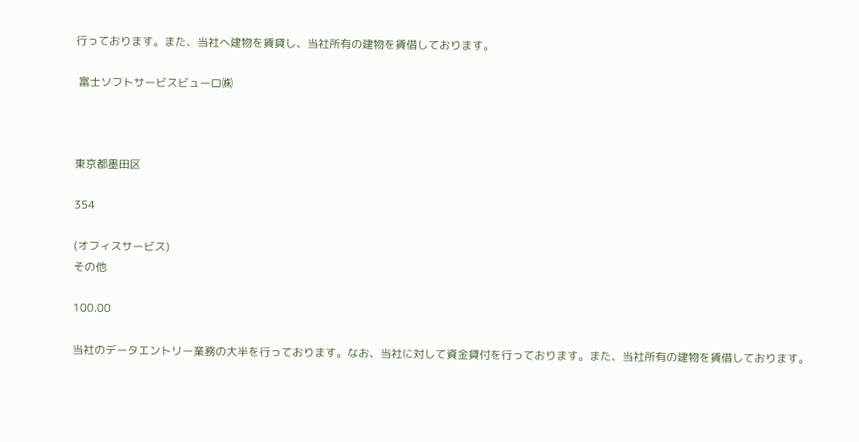行っております。また、当社へ建物を賃貸し、当社所有の建物を賃借しております。

 富士ソフトサービスビューロ㈱



東京都墨田区

354

(オフィスサービス)
その他

100.00

当社のデータエントリー業務の大半を行っております。なお、当社に対して資金貸付を行っております。また、当社所有の建物を賃借しております。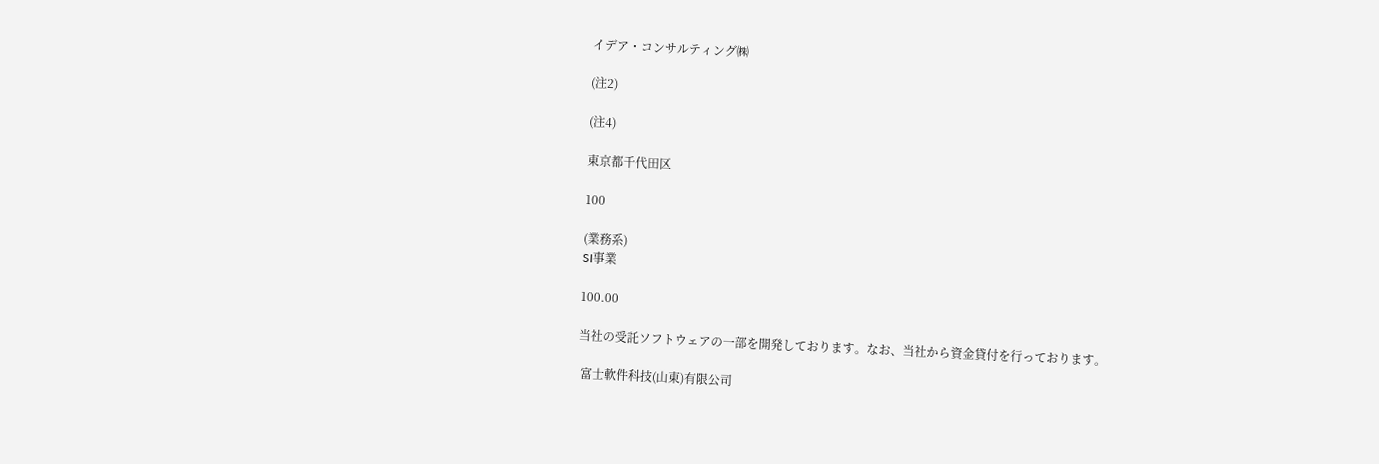イデア・コンサルティング㈱

(注2)

(注4)

東京都千代田区

100

(業務系)
SI事業

100.00

当社の受託ソフトウェアの一部を開発しております。なお、当社から資金貸付を行っております。

 富士軟件科技(山東)有限公司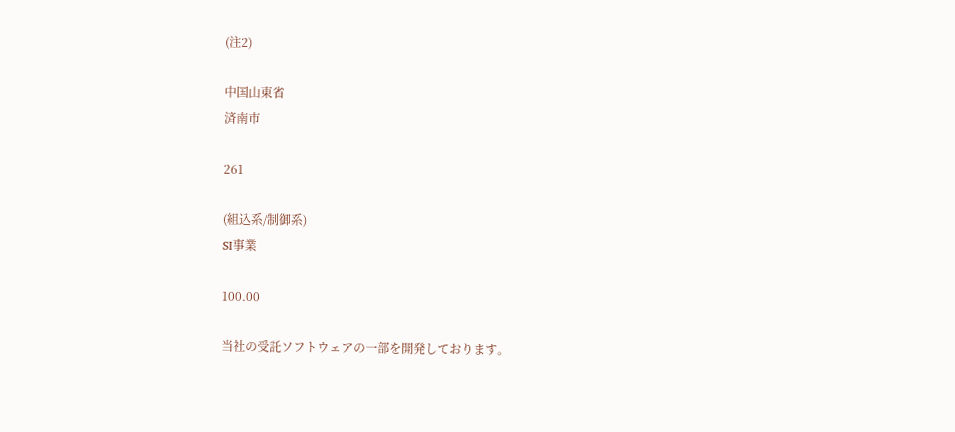(注2)

中国山東省
済南市

261

(組込系/制御系)
SI事業

100.00

当社の受託ソフトウェアの一部を開発しております。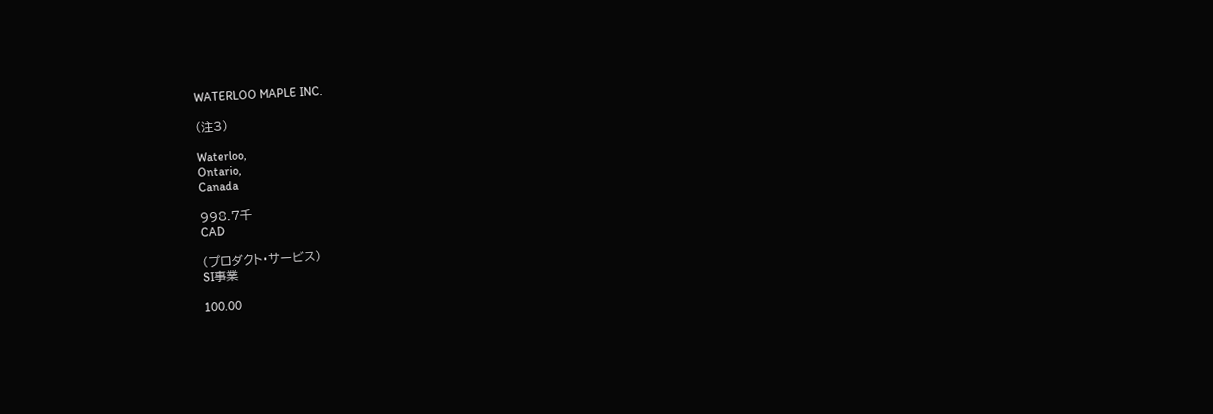WATERLOO MAPLE INC.

(注3)

Waterloo,
Ontario,
Canada

998.7千
CAD

(プロダクト・サービス)
SI事業

100.00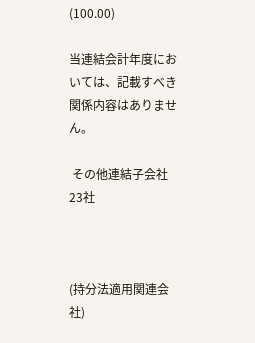(100.00)

当連結会計年度においては、記載すべき関係内容はありません。

 その他連結子会社23社



(持分法適用関連会社)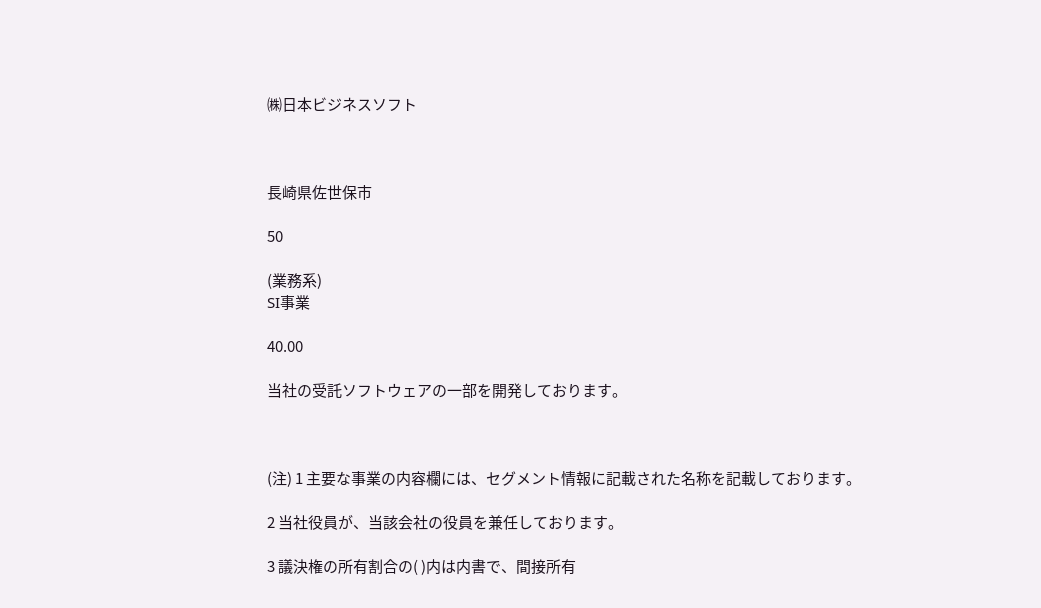㈱日本ビジネスソフト



長崎県佐世保市

50

(業務系)
SI事業

40.00

当社の受託ソフトウェアの一部を開発しております。



(注) 1 主要な事業の内容欄には、セグメント情報に記載された名称を記載しております。

2 当社役員が、当該会社の役員を兼任しております。

3 議決権の所有割合の( )内は内書で、間接所有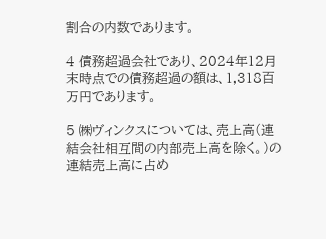割合の内数であります。

4 債務超過会社であり、2024年12月末時点での債務超過の額は、1,318百万円であります。

5 ㈱ヴィンクスについては、売上高(連結会社相互間の内部売上高を除く。)の連結売上高に占め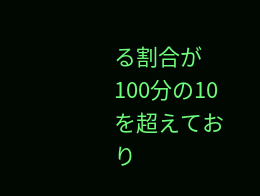る割合が100分の10を超えており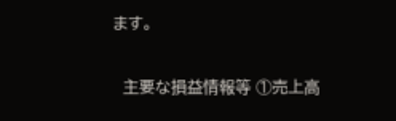ます。

  主要な損益情報等 ①売上高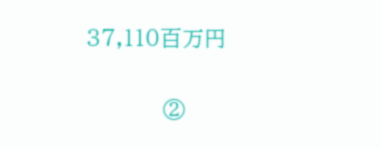37,110百万円

           ②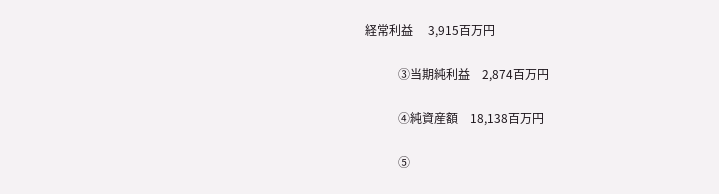経常利益     3,915百万円

           ③当期純利益    2,874百万円

           ④純資産額    18,138百万円

           ⑤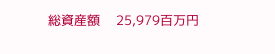総資産額    25,979百万円